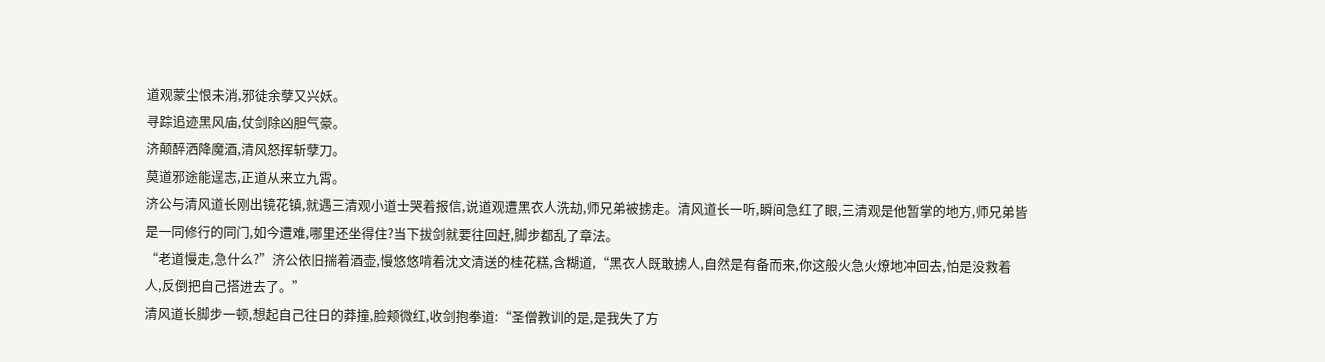道观蒙尘恨未消,邪徒余孽又兴妖。
寻踪追迹黑风庙,仗剑除凶胆气豪。
济颠醉洒降魔酒,清风怒挥斩孽刀。
莫道邪途能逞志,正道从来立九霄。
济公与清风道长刚出镜花镇,就遇三清观小道士哭着报信,说道观遭黑衣人洗劫,师兄弟被掳走。清风道长一听,瞬间急红了眼,三清观是他暂掌的地方,师兄弟皆是一同修行的同门,如今遭难,哪里还坐得住?当下拔剑就要往回赶,脚步都乱了章法。
“老道慢走,急什么?”济公依旧揣着酒壶,慢悠悠啃着沈文清送的桂花糕,含糊道,“黑衣人既敢掳人,自然是有备而来,你这般火急火燎地冲回去,怕是没救着人,反倒把自己搭进去了。”
清风道长脚步一顿,想起自己往日的莽撞,脸颊微红,收剑抱拳道:“圣僧教训的是,是我失了方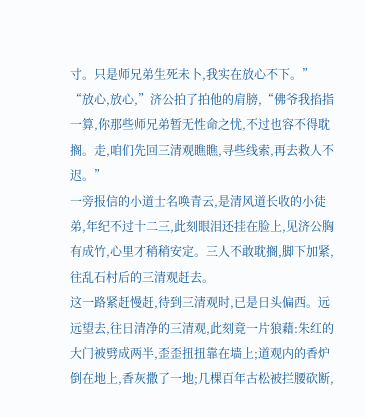寸。只是师兄弟生死未卜,我实在放心不下。”
“放心,放心,”济公拍了拍他的肩膀,“佛爷我掐指一算,你那些师兄弟暂无性命之忧,不过也容不得耽搁。走,咱们先回三清观瞧瞧,寻些线索,再去救人不迟。”
一旁报信的小道士名唤青云,是清风道长收的小徒弟,年纪不过十二三,此刻眼泪还挂在脸上,见济公胸有成竹,心里才稍稍安定。三人不敢耽搁,脚下加紧,往乱石村后的三清观赶去。
这一路紧赶慢赶,待到三清观时,已是日头偏西。远远望去,往日清净的三清观,此刻竟一片狼藉:朱红的大门被劈成两半,歪歪扭扭靠在墙上;道观内的香炉倒在地上,香灰撒了一地;几棵百年古松被拦腰砍断,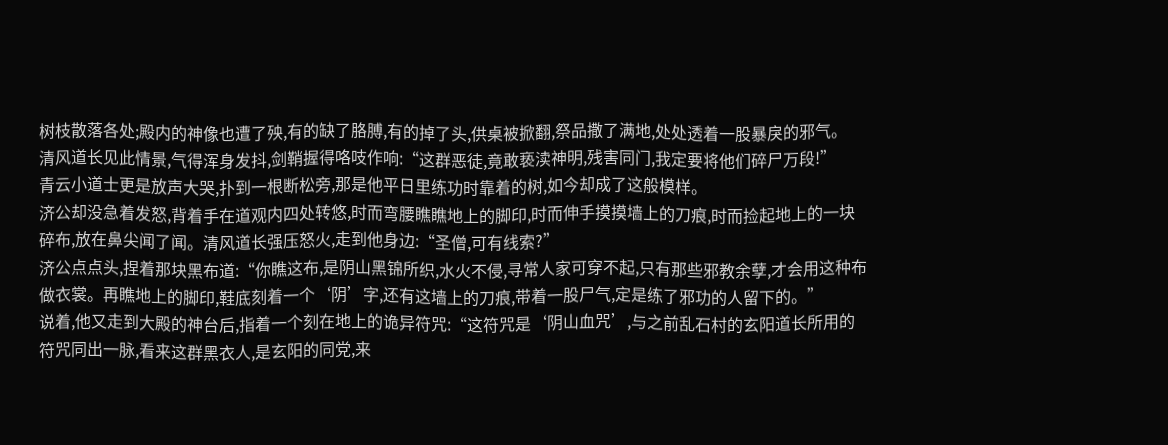树枝散落各处;殿内的神像也遭了殃,有的缺了胳膊,有的掉了头,供桌被掀翻,祭品撒了满地,处处透着一股暴戾的邪气。
清风道长见此情景,气得浑身发抖,剑鞘握得咯吱作响:“这群恶徒,竟敢亵渎神明,残害同门,我定要将他们碎尸万段!”
青云小道士更是放声大哭,扑到一根断松旁,那是他平日里练功时靠着的树,如今却成了这般模样。
济公却没急着发怒,背着手在道观内四处转悠,时而弯腰瞧瞧地上的脚印,时而伸手摸摸墙上的刀痕,时而捡起地上的一块碎布,放在鼻尖闻了闻。清风道长强压怒火,走到他身边:“圣僧,可有线索?”
济公点点头,捏着那块黑布道:“你瞧这布,是阴山黑锦所织,水火不侵,寻常人家可穿不起,只有那些邪教余孽,才会用这种布做衣裳。再瞧地上的脚印,鞋底刻着一个‘阴’字,还有这墙上的刀痕,带着一股尸气,定是练了邪功的人留下的。”
说着,他又走到大殿的神台后,指着一个刻在地上的诡异符咒:“这符咒是‘阴山血咒’,与之前乱石村的玄阳道长所用的符咒同出一脉,看来这群黑衣人,是玄阳的同党,来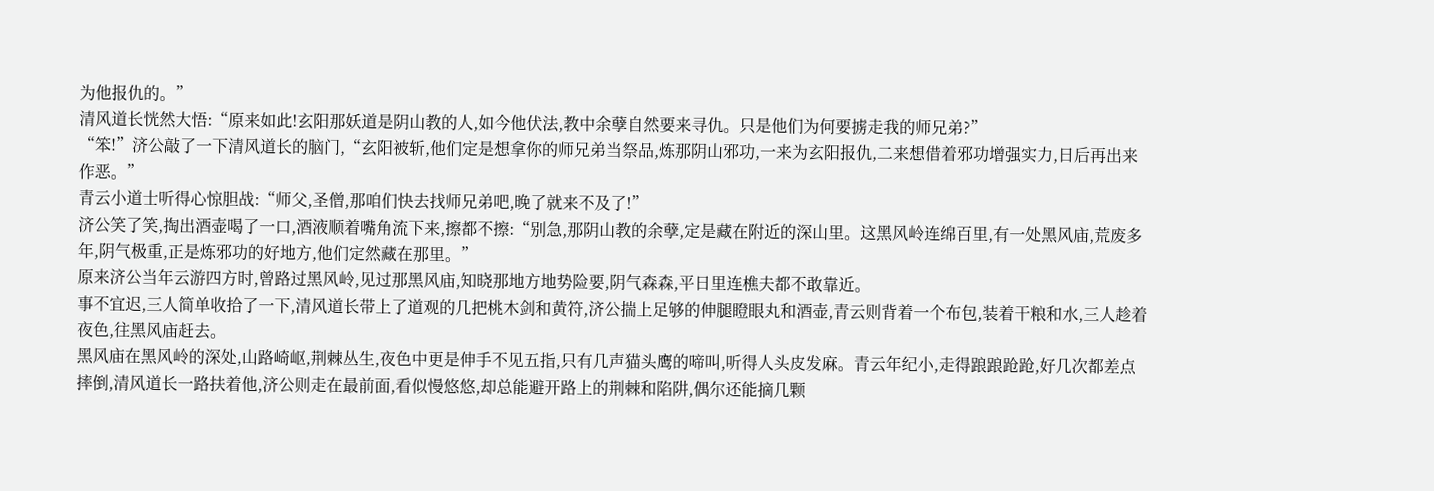为他报仇的。”
清风道长恍然大悟:“原来如此!玄阳那妖道是阴山教的人,如今他伏法,教中余孽自然要来寻仇。只是他们为何要掳走我的师兄弟?”
“笨!”济公敲了一下清风道长的脑门,“玄阳被斩,他们定是想拿你的师兄弟当祭品,炼那阴山邪功,一来为玄阳报仇,二来想借着邪功增强实力,日后再出来作恶。”
青云小道士听得心惊胆战:“师父,圣僧,那咱们快去找师兄弟吧,晚了就来不及了!”
济公笑了笑,掏出酒壶喝了一口,酒液顺着嘴角流下来,擦都不擦:“别急,那阴山教的余孽,定是藏在附近的深山里。这黑风岭连绵百里,有一处黑风庙,荒废多年,阴气极重,正是炼邪功的好地方,他们定然藏在那里。”
原来济公当年云游四方时,曾路过黑风岭,见过那黑风庙,知晓那地方地势险要,阴气森森,平日里连樵夫都不敢靠近。
事不宜迟,三人简单收拾了一下,清风道长带上了道观的几把桃木剑和黄符,济公揣上足够的伸腿瞪眼丸和酒壶,青云则背着一个布包,装着干粮和水,三人趁着夜色,往黑风庙赶去。
黑风庙在黑风岭的深处,山路崎岖,荆棘丛生,夜色中更是伸手不见五指,只有几声猫头鹰的啼叫,听得人头皮发麻。青云年纪小,走得踉踉跄跄,好几次都差点摔倒,清风道长一路扶着他,济公则走在最前面,看似慢悠悠,却总能避开路上的荆棘和陷阱,偶尔还能摘几颗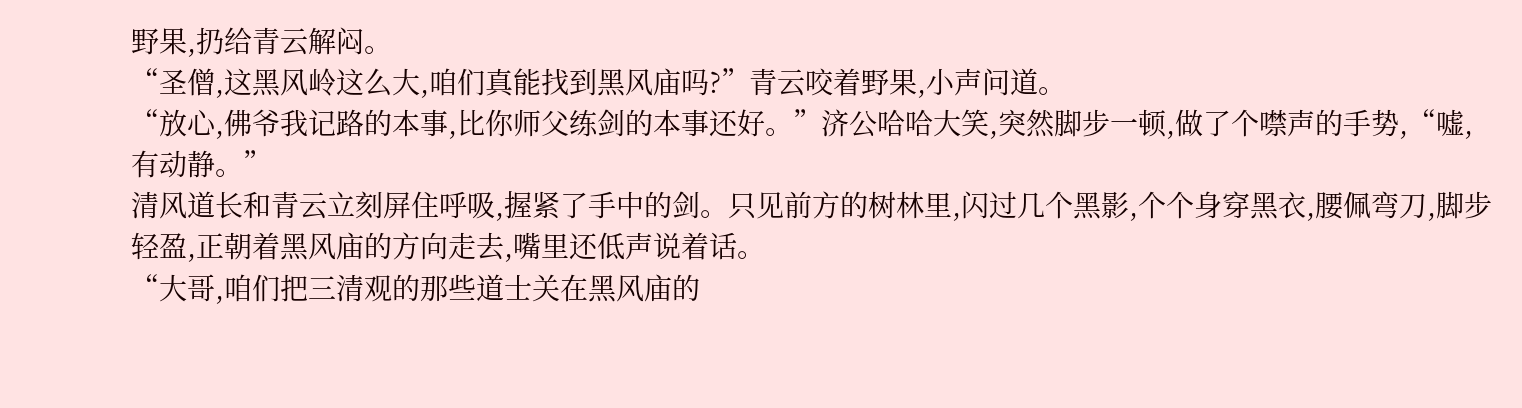野果,扔给青云解闷。
“圣僧,这黑风岭这么大,咱们真能找到黑风庙吗?”青云咬着野果,小声问道。
“放心,佛爷我记路的本事,比你师父练剑的本事还好。”济公哈哈大笑,突然脚步一顿,做了个噤声的手势,“嘘,有动静。”
清风道长和青云立刻屏住呼吸,握紧了手中的剑。只见前方的树林里,闪过几个黑影,个个身穿黑衣,腰佩弯刀,脚步轻盈,正朝着黑风庙的方向走去,嘴里还低声说着话。
“大哥,咱们把三清观的那些道士关在黑风庙的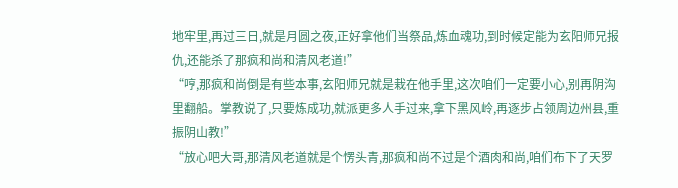地牢里,再过三日,就是月圆之夜,正好拿他们当祭品,炼血魂功,到时候定能为玄阳师兄报仇,还能杀了那疯和尚和清风老道!”
“哼,那疯和尚倒是有些本事,玄阳师兄就是栽在他手里,这次咱们一定要小心,别再阴沟里翻船。掌教说了,只要炼成功,就派更多人手过来,拿下黑风岭,再逐步占领周边州县,重振阴山教!”
“放心吧大哥,那清风老道就是个愣头青,那疯和尚不过是个酒肉和尚,咱们布下了天罗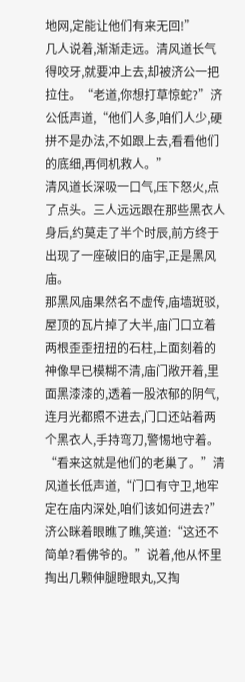地网,定能让他们有来无回!”
几人说着,渐渐走远。清风道长气得咬牙,就要冲上去,却被济公一把拉住。“老道,你想打草惊蛇?”济公低声道,“他们人多,咱们人少,硬拼不是办法,不如跟上去,看看他们的底细,再伺机救人。”
清风道长深吸一口气,压下怒火,点了点头。三人远远跟在那些黑衣人身后,约莫走了半个时辰,前方终于出现了一座破旧的庙宇,正是黑风庙。
那黑风庙果然名不虚传,庙墙斑驳,屋顶的瓦片掉了大半,庙门口立着两根歪歪扭扭的石柱,上面刻着的神像早已模糊不清,庙门敞开着,里面黑漆漆的,透着一股浓郁的阴气,连月光都照不进去,门口还站着两个黑衣人,手持弯刀,警惕地守着。
“看来这就是他们的老巢了。”清风道长低声道,“门口有守卫,地牢定在庙内深处,咱们该如何进去?”
济公眯着眼瞧了瞧,笑道:“这还不简单?看佛爷的。”说着,他从怀里掏出几颗伸腿瞪眼丸,又掏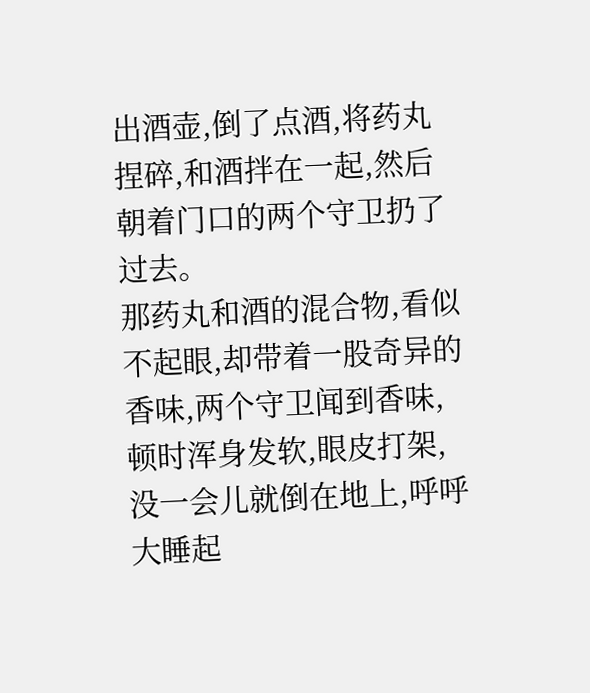出酒壶,倒了点酒,将药丸捏碎,和酒拌在一起,然后朝着门口的两个守卫扔了过去。
那药丸和酒的混合物,看似不起眼,却带着一股奇异的香味,两个守卫闻到香味,顿时浑身发软,眼皮打架,没一会儿就倒在地上,呼呼大睡起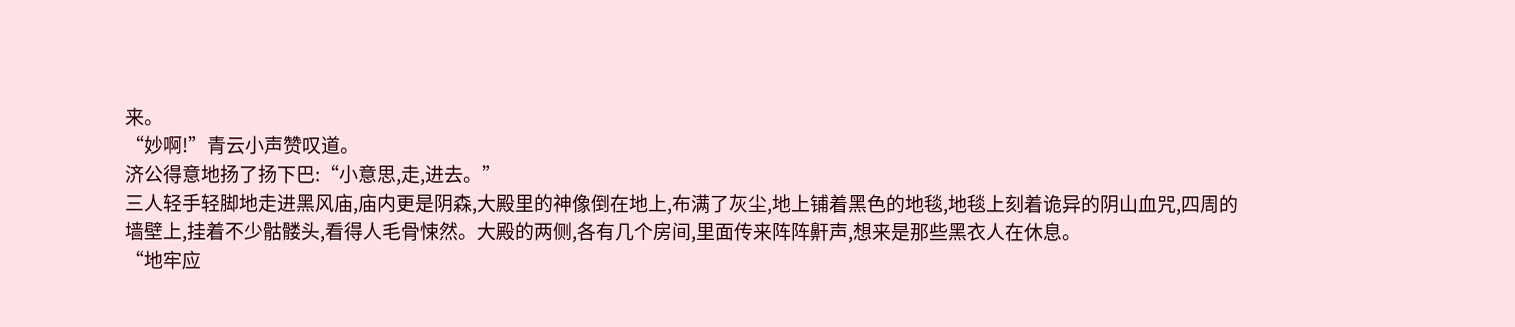来。
“妙啊!”青云小声赞叹道。
济公得意地扬了扬下巴:“小意思,走,进去。”
三人轻手轻脚地走进黑风庙,庙内更是阴森,大殿里的神像倒在地上,布满了灰尘,地上铺着黑色的地毯,地毯上刻着诡异的阴山血咒,四周的墙壁上,挂着不少骷髅头,看得人毛骨悚然。大殿的两侧,各有几个房间,里面传来阵阵鼾声,想来是那些黑衣人在休息。
“地牢应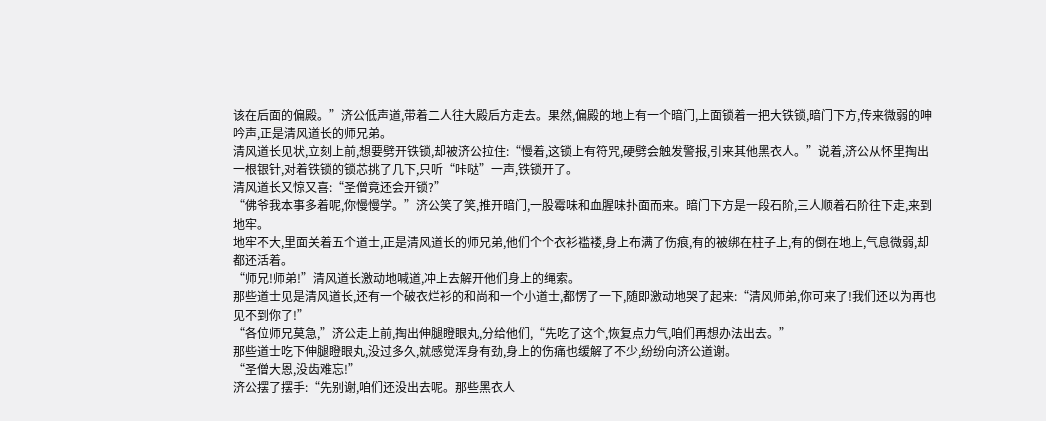该在后面的偏殿。”济公低声道,带着二人往大殿后方走去。果然,偏殿的地上有一个暗门,上面锁着一把大铁锁,暗门下方,传来微弱的呻吟声,正是清风道长的师兄弟。
清风道长见状,立刻上前,想要劈开铁锁,却被济公拉住:“慢着,这锁上有符咒,硬劈会触发警报,引来其他黑衣人。”说着,济公从怀里掏出一根银针,对着铁锁的锁芯挑了几下,只听“咔哒”一声,铁锁开了。
清风道长又惊又喜:“圣僧竟还会开锁?”
“佛爷我本事多着呢,你慢慢学。”济公笑了笑,推开暗门,一股霉味和血腥味扑面而来。暗门下方是一段石阶,三人顺着石阶往下走,来到地牢。
地牢不大,里面关着五个道士,正是清风道长的师兄弟,他们个个衣衫褴褛,身上布满了伤痕,有的被绑在柱子上,有的倒在地上,气息微弱,却都还活着。
“师兄!师弟!”清风道长激动地喊道,冲上去解开他们身上的绳索。
那些道士见是清风道长,还有一个破衣烂衫的和尚和一个小道士,都愣了一下,随即激动地哭了起来:“清风师弟,你可来了!我们还以为再也见不到你了!”
“各位师兄莫急,”济公走上前,掏出伸腿瞪眼丸,分给他们,“先吃了这个,恢复点力气,咱们再想办法出去。”
那些道士吃下伸腿瞪眼丸,没过多久,就感觉浑身有劲,身上的伤痛也缓解了不少,纷纷向济公道谢。
“圣僧大恩,没齿难忘!”
济公摆了摆手:“先别谢,咱们还没出去呢。那些黑衣人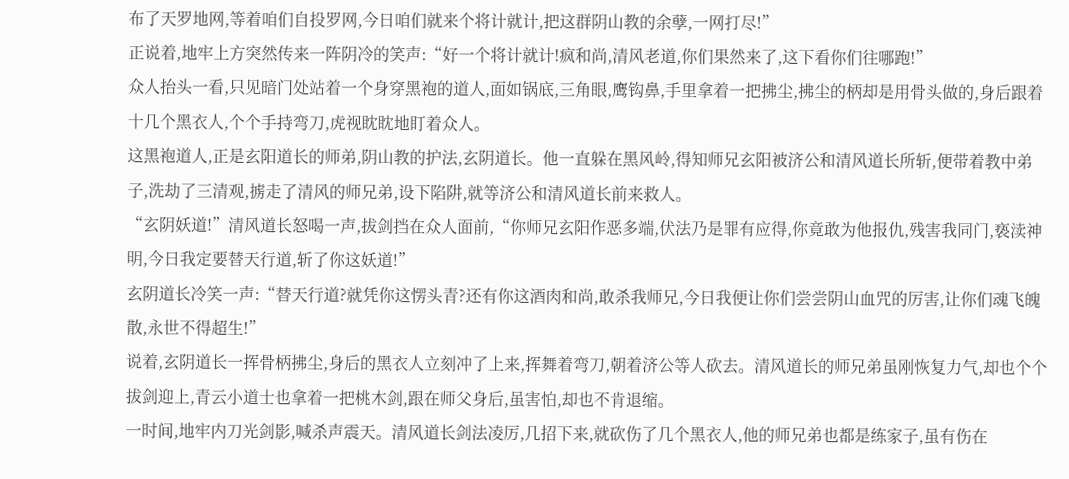布了天罗地网,等着咱们自投罗网,今日咱们就来个将计就计,把这群阴山教的余孽,一网打尽!”
正说着,地牢上方突然传来一阵阴冷的笑声:“好一个将计就计!疯和尚,清风老道,你们果然来了,这下看你们往哪跑!”
众人抬头一看,只见暗门处站着一个身穿黑袍的道人,面如锅底,三角眼,鹰钩鼻,手里拿着一把拂尘,拂尘的柄却是用骨头做的,身后跟着十几个黑衣人,个个手持弯刀,虎视眈眈地盯着众人。
这黑袍道人,正是玄阳道长的师弟,阴山教的护法,玄阴道长。他一直躲在黑风岭,得知师兄玄阳被济公和清风道长所斩,便带着教中弟子,洗劫了三清观,掳走了清风的师兄弟,设下陷阱,就等济公和清风道长前来救人。
“玄阴妖道!”清风道长怒喝一声,拔剑挡在众人面前,“你师兄玄阳作恶多端,伏法乃是罪有应得,你竟敢为他报仇,残害我同门,亵渎神明,今日我定要替天行道,斩了你这妖道!”
玄阴道长冷笑一声:“替天行道?就凭你这愣头青?还有你这酒肉和尚,敢杀我师兄,今日我便让你们尝尝阴山血咒的厉害,让你们魂飞魄散,永世不得超生!”
说着,玄阴道长一挥骨柄拂尘,身后的黑衣人立刻冲了上来,挥舞着弯刀,朝着济公等人砍去。清风道长的师兄弟虽刚恢复力气,却也个个拔剑迎上,青云小道士也拿着一把桃木剑,跟在师父身后,虽害怕,却也不肯退缩。
一时间,地牢内刀光剑影,喊杀声震天。清风道长剑法凌厉,几招下来,就砍伤了几个黑衣人,他的师兄弟也都是练家子,虽有伤在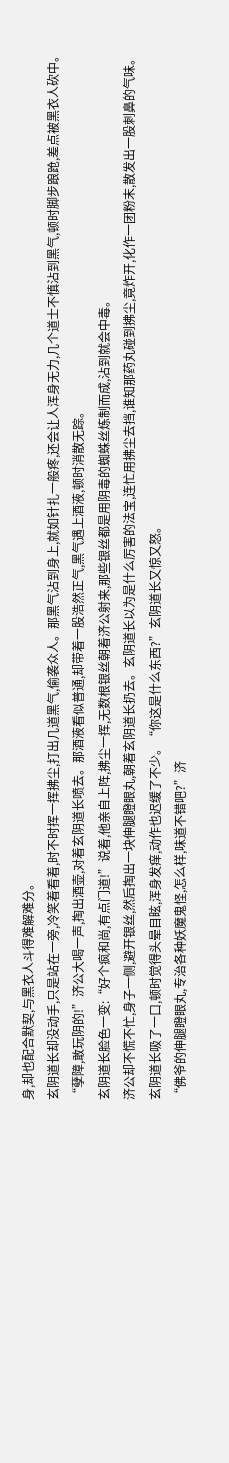身,却也配合默契,与黑衣人斗得难解难分。
玄阴道长却没动手,只是站在一旁,冷笑着看着,时不时挥一挥拂尘,打出几道黑气,偷袭众人。那黑气沾到身上,就如针扎一般疼,还会让人浑身无力,几个道士不慎沾到黑气,顿时脚步踉跄,差点被黑衣人砍中。
“孽障,敢玩阴的!”济公大喝一声,掏出酒壶,对着玄阴道长喷去。那酒液看似普通,却带着一股浩然正气,黑气遇上酒液,顿时消散无踪。
玄阴道长脸色一变:“好个疯和尚,有点门道!”说着,他亲自上阵,拂尘一挥,无数根银丝朝着济公射来,那些银丝都是用阴毒的蜘蛛丝炼制而成,沾到就会中毒。
济公却不慌不忙,身子一侧,避开银丝,然后掏出一块伸腿瞪眼丸,朝着玄阴道长扔去。玄阴道长以为是什么厉害的法宝,连忙用拂尘去挡,谁知那药丸碰到拂尘,竟炸开,化作一团粉末,散发出一股刺鼻的气味。
玄阴道长吸了一口,顿时觉得头晕目眩,浑身发痒,动作也迟缓了不少。“你这是什么东西?”玄阴道长又惊又怒。
“佛爷的伸腿瞪眼丸,专治各种妖魔鬼怪,怎么样,味道不错吧?”济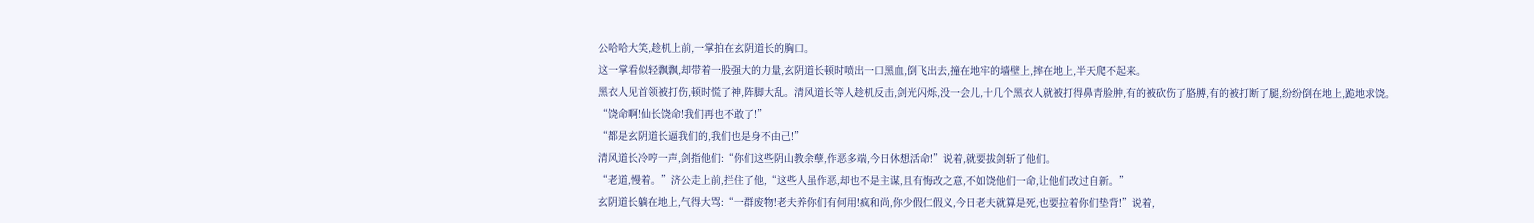公哈哈大笑,趁机上前,一掌拍在玄阴道长的胸口。
这一掌看似轻飘飘,却带着一股强大的力量,玄阴道长顿时喷出一口黑血,倒飞出去,撞在地牢的墙壁上,摔在地上,半天爬不起来。
黑衣人见首领被打伤,顿时慌了神,阵脚大乱。清风道长等人趁机反击,剑光闪烁,没一会儿,十几个黑衣人就被打得鼻青脸肿,有的被砍伤了胳膊,有的被打断了腿,纷纷倒在地上,跪地求饶。
“饶命啊!仙长饶命!我们再也不敢了!”
“都是玄阴道长逼我们的,我们也是身不由己!”
清风道长冷哼一声,剑指他们:“你们这些阴山教余孽,作恶多端,今日休想活命!”说着,就要拔剑斩了他们。
“老道,慢着。”济公走上前,拦住了他,“这些人虽作恶,却也不是主谋,且有悔改之意,不如饶他们一命,让他们改过自新。”
玄阴道长躺在地上,气得大骂:“一群废物!老夫养你们有何用!疯和尚,你少假仁假义,今日老夫就算是死,也要拉着你们垫背!”说着,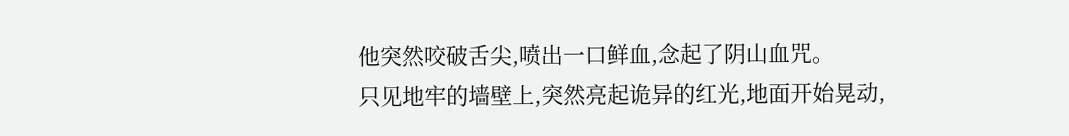他突然咬破舌尖,喷出一口鲜血,念起了阴山血咒。
只见地牢的墙壁上,突然亮起诡异的红光,地面开始晃动,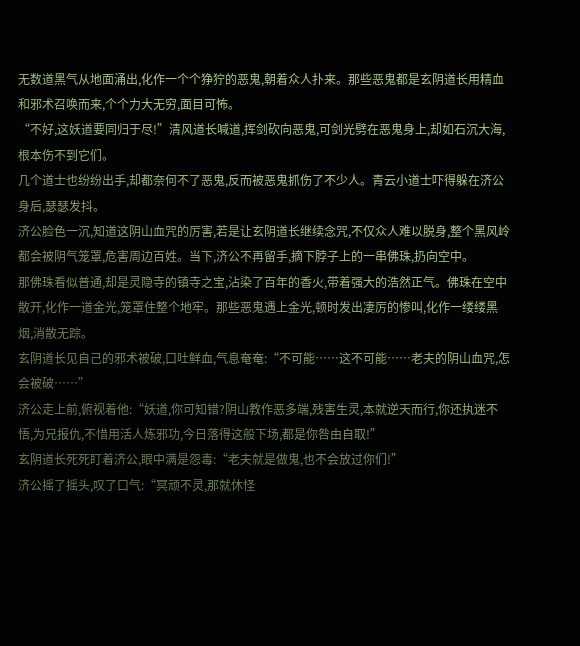无数道黑气从地面涌出,化作一个个狰狞的恶鬼,朝着众人扑来。那些恶鬼都是玄阴道长用精血和邪术召唤而来,个个力大无穷,面目可怖。
“不好,这妖道要同归于尽!”清风道长喊道,挥剑砍向恶鬼,可剑光劈在恶鬼身上,却如石沉大海,根本伤不到它们。
几个道士也纷纷出手,却都奈何不了恶鬼,反而被恶鬼抓伤了不少人。青云小道士吓得躲在济公身后,瑟瑟发抖。
济公脸色一沉,知道这阴山血咒的厉害,若是让玄阴道长继续念咒,不仅众人难以脱身,整个黑风岭都会被阴气笼罩,危害周边百姓。当下,济公不再留手,摘下脖子上的一串佛珠,扔向空中。
那佛珠看似普通,却是灵隐寺的镇寺之宝,沾染了百年的香火,带着强大的浩然正气。佛珠在空中散开,化作一道金光,笼罩住整个地牢。那些恶鬼遇上金光,顿时发出凄厉的惨叫,化作一缕缕黑烟,消散无踪。
玄阴道长见自己的邪术被破,口吐鲜血,气息奄奄:“不可能……这不可能……老夫的阴山血咒,怎会被破……”
济公走上前,俯视着他:“妖道,你可知错?阴山教作恶多端,残害生灵,本就逆天而行,你还执迷不悟,为兄报仇,不惜用活人炼邪功,今日落得这般下场,都是你咎由自取!”
玄阴道长死死盯着济公,眼中满是怨毒:“老夫就是做鬼,也不会放过你们!”
济公摇了摇头,叹了口气:“冥顽不灵,那就休怪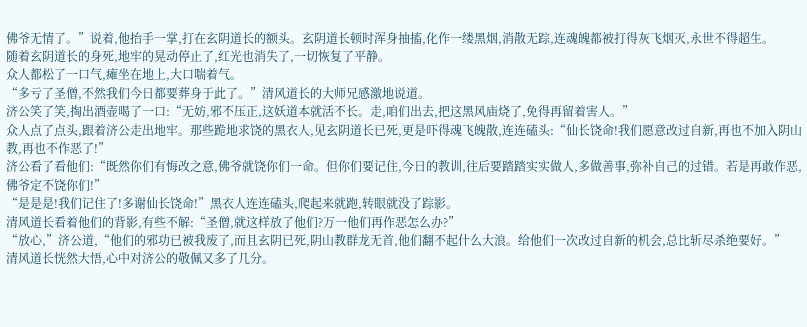佛爷无情了。”说着,他抬手一掌,打在玄阴道长的额头。玄阴道长顿时浑身抽搐,化作一缕黑烟,消散无踪,连魂魄都被打得灰飞烟灭,永世不得超生。
随着玄阴道长的身死,地牢的晃动停止了,红光也消失了,一切恢复了平静。
众人都松了一口气,瘫坐在地上,大口喘着气。
“多亏了圣僧,不然我们今日都要葬身于此了。”清风道长的大师兄感激地说道。
济公笑了笑,掏出酒壶喝了一口:“无妨,邪不压正,这妖道本就活不长。走,咱们出去,把这黑风庙烧了,免得再留着害人。”
众人点了点头,跟着济公走出地牢。那些跪地求饶的黑衣人,见玄阴道长已死,更是吓得魂飞魄散,连连磕头:“仙长饶命!我们愿意改过自新,再也不加入阴山教,再也不作恶了!”
济公看了看他们:“既然你们有悔改之意,佛爷就饶你们一命。但你们要记住,今日的教训,往后要踏踏实实做人,多做善事,弥补自己的过错。若是再敢作恶,佛爷定不饶你们!”
“是是是!我们记住了!多谢仙长饶命!”黑衣人连连磕头,爬起来就跑,转眼就没了踪影。
清风道长看着他们的背影,有些不解:“圣僧,就这样放了他们?万一他们再作恶怎么办?”
“放心,”济公道,“他们的邪功已被我废了,而且玄阴已死,阴山教群龙无首,他们翻不起什么大浪。给他们一次改过自新的机会,总比斩尽杀绝要好。”
清风道长恍然大悟,心中对济公的敬佩又多了几分。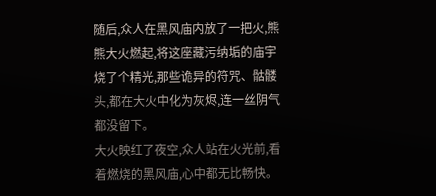随后,众人在黑风庙内放了一把火,熊熊大火燃起,将这座藏污纳垢的庙宇烧了个精光,那些诡异的符咒、骷髅头,都在大火中化为灰烬,连一丝阴气都没留下。
大火映红了夜空,众人站在火光前,看着燃烧的黑风庙,心中都无比畅快。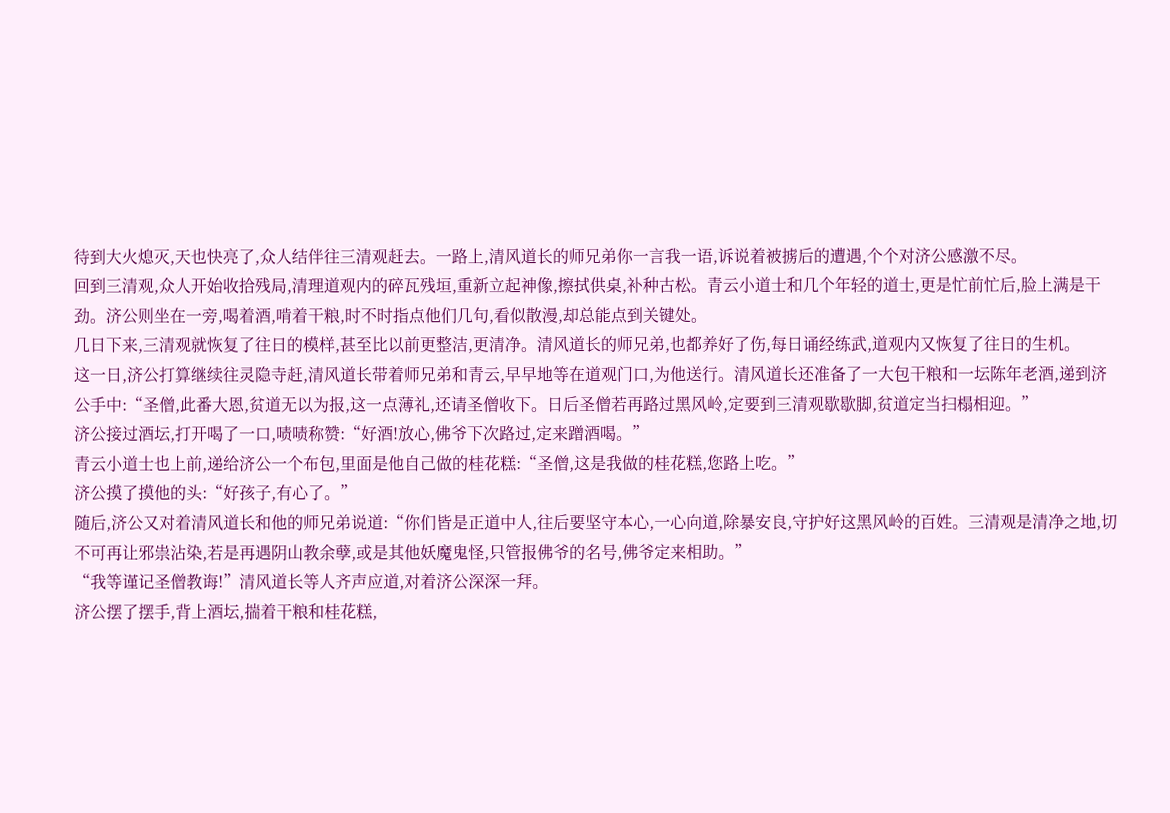待到大火熄灭,天也快亮了,众人结伴往三清观赶去。一路上,清风道长的师兄弟你一言我一语,诉说着被掳后的遭遇,个个对济公感激不尽。
回到三清观,众人开始收拾残局,清理道观内的碎瓦残垣,重新立起神像,擦拭供桌,补种古松。青云小道士和几个年轻的道士,更是忙前忙后,脸上满是干劲。济公则坐在一旁,喝着酒,啃着干粮,时不时指点他们几句,看似散漫,却总能点到关键处。
几日下来,三清观就恢复了往日的模样,甚至比以前更整洁,更清净。清风道长的师兄弟,也都养好了伤,每日诵经练武,道观内又恢复了往日的生机。
这一日,济公打算继续往灵隐寺赶,清风道长带着师兄弟和青云,早早地等在道观门口,为他送行。清风道长还准备了一大包干粮和一坛陈年老酒,递到济公手中:“圣僧,此番大恩,贫道无以为报,这一点薄礼,还请圣僧收下。日后圣僧若再路过黑风岭,定要到三清观歇歇脚,贫道定当扫榻相迎。”
济公接过酒坛,打开喝了一口,啧啧称赞:“好酒!放心,佛爷下次路过,定来蹭酒喝。”
青云小道士也上前,递给济公一个布包,里面是他自己做的桂花糕:“圣僧,这是我做的桂花糕,您路上吃。”
济公摸了摸他的头:“好孩子,有心了。”
随后,济公又对着清风道长和他的师兄弟说道:“你们皆是正道中人,往后要坚守本心,一心向道,除暴安良,守护好这黑风岭的百姓。三清观是清净之地,切不可再让邪祟沾染,若是再遇阴山教余孽,或是其他妖魔鬼怪,只管报佛爷的名号,佛爷定来相助。”
“我等谨记圣僧教诲!”清风道长等人齐声应道,对着济公深深一拜。
济公摆了摆手,背上酒坛,揣着干粮和桂花糕,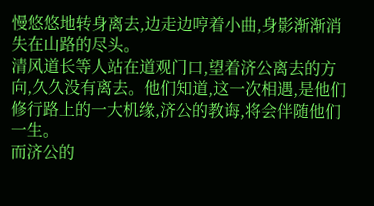慢悠悠地转身离去,边走边哼着小曲,身影渐渐消失在山路的尽头。
清风道长等人站在道观门口,望着济公离去的方向,久久没有离去。他们知道,这一次相遇,是他们修行路上的一大机缘,济公的教诲,将会伴随他们一生。
而济公的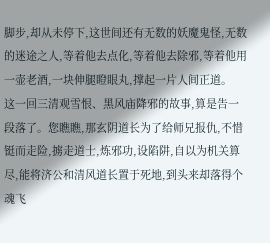脚步,却从未停下,这世间还有无数的妖魔鬼怪,无数的迷途之人,等着他去点化,等着他去除邪,等着他用一壶老酒,一块伸腿瞪眼丸,撑起一片人间正道。
这一回三清观雪恨、黑风庙降邪的故事,算是告一段落了。您瞧瞧,那玄阴道长为了给师兄报仇,不惜铤而走险,掳走道士,炼邪功,设陷阱,自以为机关算尽,能将济公和清风道长置于死地,到头来却落得个魂飞